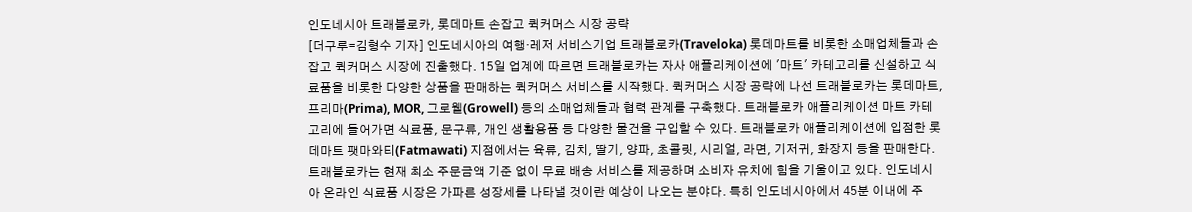인도네시아 트래블로카, 롯데마트 손잡고 퀵커머스 시장 공략
[더구루=김형수 기자] 인도네시아의 여행·레저 서비스기업 트래블로카(Traveloka) 롯데마트를 비롯한 소매업체들과 손잡고 퀵커머스 시장에 진출했다. 15일 업계에 따르면 트래블로카는 자사 애플리케이션에 '마트' 카테고리를 신설하고 식료품을 비롯한 다양한 상품을 판매하는 퀵커머스 서비스를 시작했다. 퀵커머스 시장 공략에 나선 트래블로카는 롯데마트, 프리마(Prima), MOR, 그로웰(Growell) 등의 소매업체들과 협력 관계를 구축했다. 트래블로카 애플리케이션 마트 카테고리에 들어가면 식료품, 문구류, 개인 생활용품 등 다양한 물건을 구입할 수 있다. 트래블로카 애플리케이션에 입점한 롯데마트 팻마와티(Fatmawati) 지점에서는 육류, 김치, 딸기, 양파, 초콜릿, 시리얼, 라면, 기저귀, 화장지 등을 판매한다. 트래블로카는 현재 최소 주문금액 기준 없이 무료 배송 서비스를 제공하며 소비자 유치에 힘을 기울이고 있다. 인도네시아 온라인 식료품 시장은 가파른 성장세를 나타낼 것이란 예상이 나오는 분야다. 특히 인도네시아에서 45분 이내에 주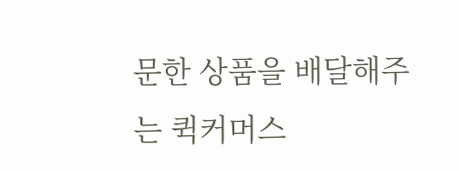문한 상품을 배달해주는 퀵커머스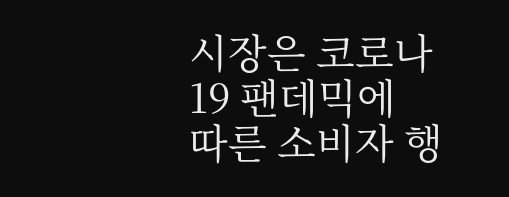시장은 코로나19 팬데믹에 따른 소비자 행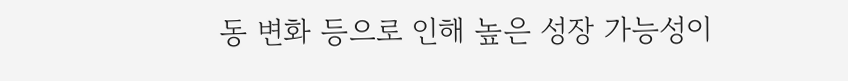동 변화 등으로 인해 높은 성장 가능성이